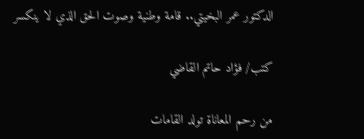الدكتور عمر البخيتي.. قامة وطنية وصوت الحق الذي لا ينكسر

كتب/ فؤاد حاتم القاضي

من رحم المعاناة تولد القامات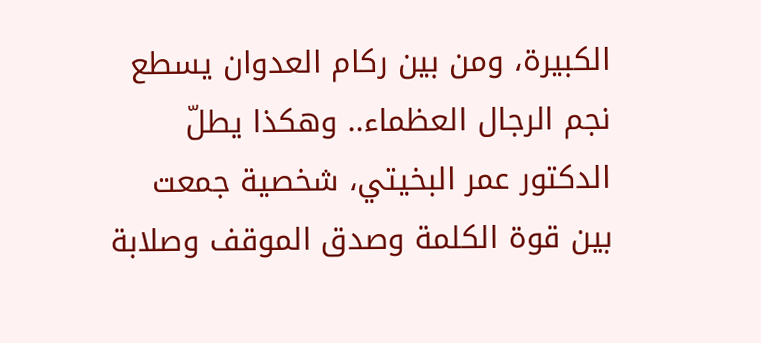الكبيرة، ومن بين ركام العدوان يسطع نجم الرجال العظماء.. وهكذا يطلّ الدكتور عمر البخيتي، شخصية جمعت بين قوة الكلمة وصدق الموقف وصلابة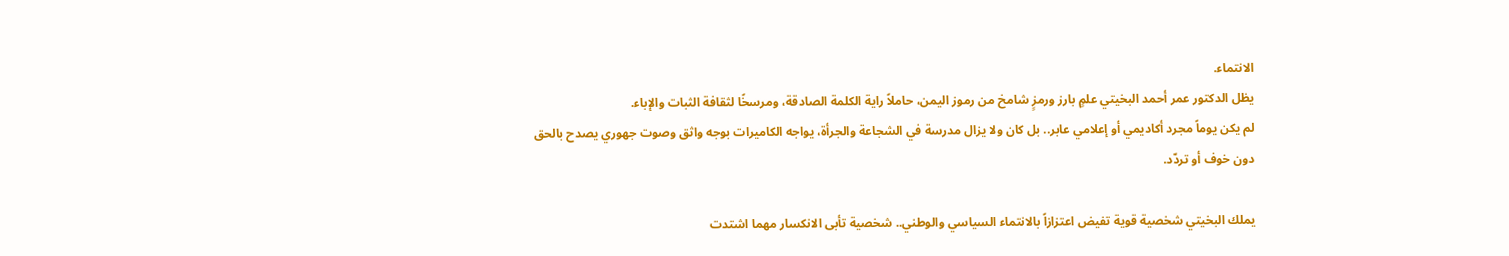الانتماء.
يظل الدكتور عمر أحمد البخيتي علمٍ بارز ورمزٍ شامخ من رموز اليمن، حاملاً راية الكلمة الصادقة، ومرسخًا لثقافة الثبات والإباء.
لم يكن يوماً مجرد أكاديمي أو إعلامي عابر.. بل كان ولا يزال مدرسة في الشجاعة والجرأة، يواجه الكاميرات بوجه واثق وصوت جهوري يصدح بالحق دون خوف أو تردّد.

يملك البخيتي شخصية قوية تفيض اعتزازاً بالانتماء السياسي والوطني.. شخصية تأبى الانكسار مهما اشتدت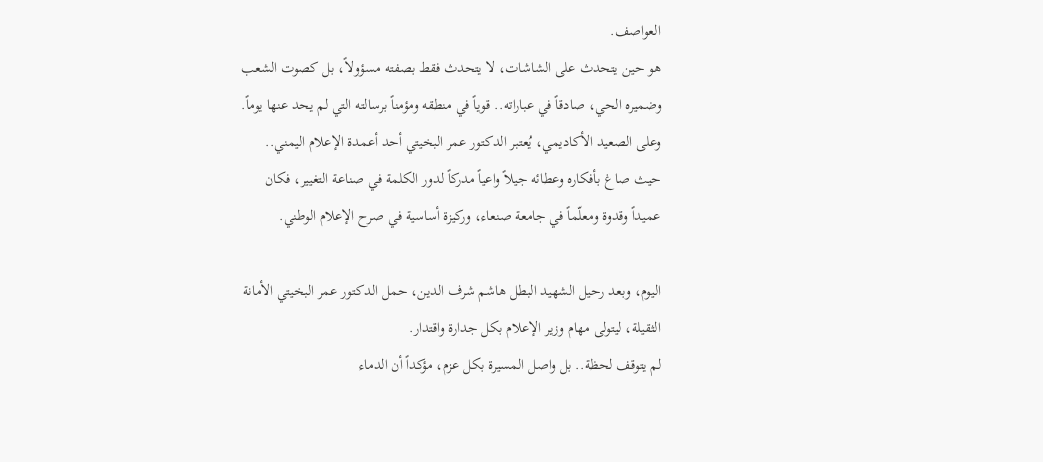العواصف.
هو حين يتحدث على الشاشات، لا يتحدث فقط بصفته مسؤولاً، بل كصوت الشعب وضميره الحي، صادقاً في عباراته.. قوياً في منطقه ومؤمناً برسالته التي لم يحد عنها يوماً.
وعلى الصعيد الأكاديمي، يُعتبر الدكتور عمر البخيتي أحد أعمدة الإعلام اليمني.. حيث صاغ بأفكاره وعطائه جيلاً واعياً مدركاً لدور الكلمة في صناعة التغيير، فكان عميداً وقدوة ومعلّماً في جامعة صنعاء، وركيزة أساسية في صرح الإعلام الوطني.

اليوم، وبعد رحيل الشهيد البطل هاشم شرف الدين، حمل الدكتور عمر البخيتي الأمانة الثقيلة، ليتولى مهام وزير الإعلام بكل جدارة واقتدار.
لم يتوقف لحظة.. بل واصل المسيرة بكل عزم، مؤكداً أن الدماء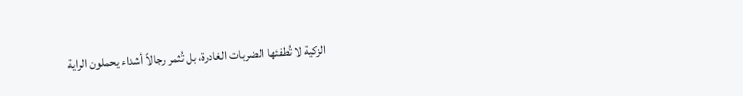الزكية لا تُطفئها الضربات الغادرة، بل تُثمر رجالاً أشداء يحملون الراية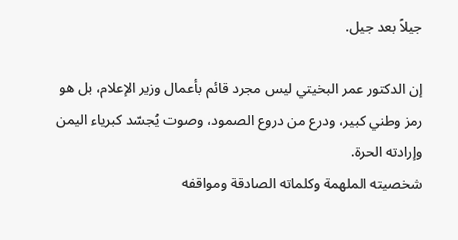جيلاً بعد جيل.

إن الدكتور عمر البخيتي ليس مجرد قائم بأعمال وزير الإعلام، بل هو رمز وطني كبير، ودرع من دروع الصمود، وصوت يُجسّد كبرياء اليمن وإرادته الحرة.
شخصيته الملهمة وكلماته الصادقة ومواقفه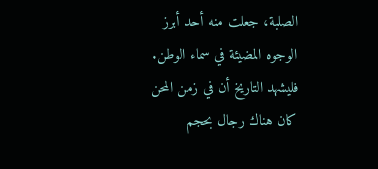الصلبة، جعلت منه أحد أبرز الوجوه المضيئة في سماء الوطن.
فليشهد التاريخ أن في زمن المحن كان هناك رجال بحجم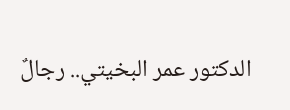الدكتور عمر البخيتي.. رجالٌ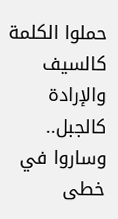حملوا الكلمة كالسيف والإرادة كالجبل.. وساروا في خطى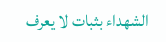الشهداء بثبات لا يعرف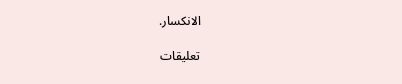الانكسار.

تعليقات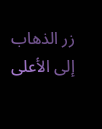زر الذهاب إلى الأعلى